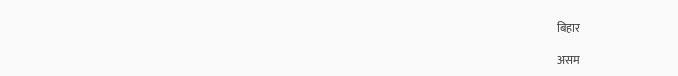बिहार

असम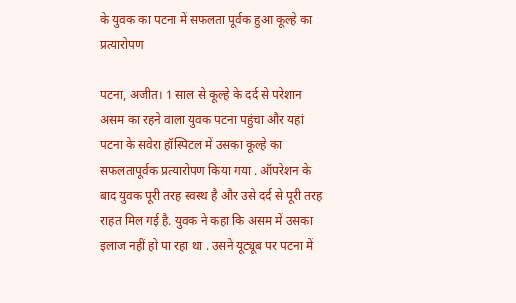के युवक का पटना में सफलता पूर्वक हुआ कूल्हे का प्रत्यारोपण

पटना, अजीत। 1 साल से कूल्हे के दर्द से परेशान असम का रहने वाला युवक पटना पहुंचा और यहां पटना के सवेरा हॉस्पिटल में उसका कूल्हे का सफलतापूर्वक प्रत्यारोपण किया गया . ऑपरेशन के बाद युवक पूरी तरह स्वस्थ है और उसे दर्द से पूरी तरह राहत मिल गई है. युवक ने कहा कि असम में उसका इलाज नहीं हो पा रहा था . उसने यूट्यूब पर पटना में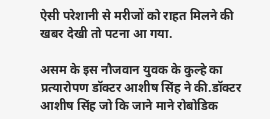ऐसी परेशानी से मरीजों को राहत मिलने की खबर देखी तो पटना आ गया.

असम के इस नौजवान युवक के कुल्हे का प्रत्यारोपण डॉक्टर आशीष सिंह ने की.डॉक्टर आशीष सिंह जो कि जाने माने रोबोडिक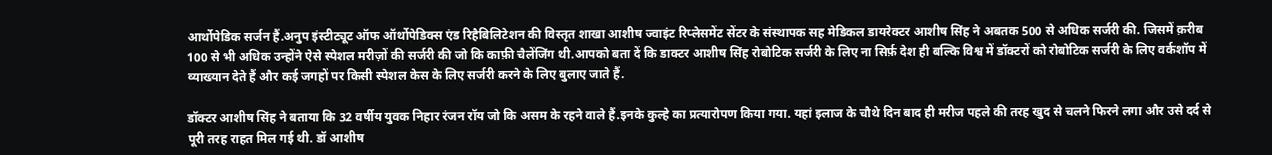आर्थोपेडिक सर्जन हैं.अनुप इंस्टीट्यूट ऑफ ऑर्थोपेडिक्स एंड रिहैबिलिटेशन की विस्तृत शाखा आशीष ज्वाइंट रिप्लेसमेंट सेंटर के संस्थापक सह मेडिकल डायरेक्टर आशीष सिंह ने अबतक 500 से अधिक सर्जरी की. जिसमें क़रीब 100 से भी अधिक उन्होंने ऐसे स्पेशल मरीज़ों की सर्जरी की जो कि काफ़ी चैलेंजिंग थी.आपको बता दें कि डाक्टर आशीष सिंह रोबोटिक सर्जरी के लिए ना सिर्फ़ देश ही बल्कि विश्व में डॉक्टरों को रोबोटिक सर्जरी के लिए वर्कशॉप में व्याख्यान देते हैं और कई जगहों पर किसी स्पेशल केस के लिए सर्जरी करने के लिए बुलाए जाते हैं.

डॉक्टर आशीष सिंह ने बताया कि 32 वर्षीय युवक निहार रंजन रॉय जो कि असम के रहने वाले हैं.इनके कुल्हे का प्रत्यारोपण किया गया. यहां इलाज के चौथे दिन बाद ही मरीज पहले की तरह खुद से चलने फिरने लगा और उसे दर्द से पूरी तरह राहत मिल गई थी. डॉ आशीष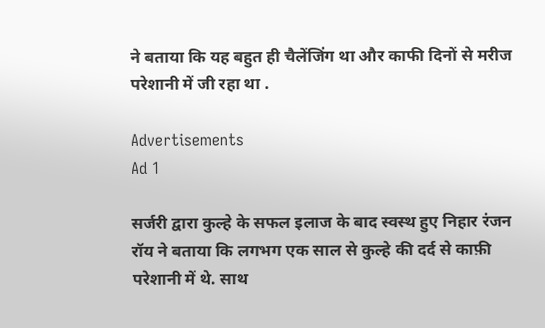ने बताया कि यह बहुत ही चैलेंजिंग था और काफी दिनों से मरीज परेशानी में जी रहा था .

Advertisements
Ad 1

सर्जरी द्वारा कुल्हे के सफल इलाज के बाद स्वस्थ हुए निहार रंजन रॉय ने बताया कि लगभग एक साल से कुल्हे की दर्द से काफ़ी परेशानी में थे. साथ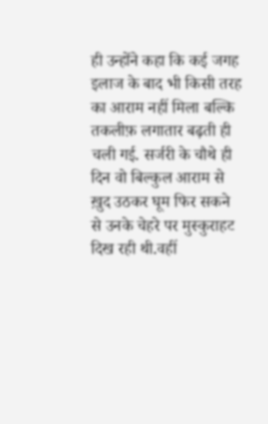ही उन्होंने कहा कि कई जगह इलाज के बाद भी किसी तरह का आराम नहीं मिला बल्कि तकलीफ़ लगातार बढ़ती ही चली गई. सर्जरी के चौथे ही दिन वो बिल्कुल आराम से ख़ुद उठकर घूम फिर सकने से उनके चेहरे पर मुस्कुराहट दिख रही थी.वहीं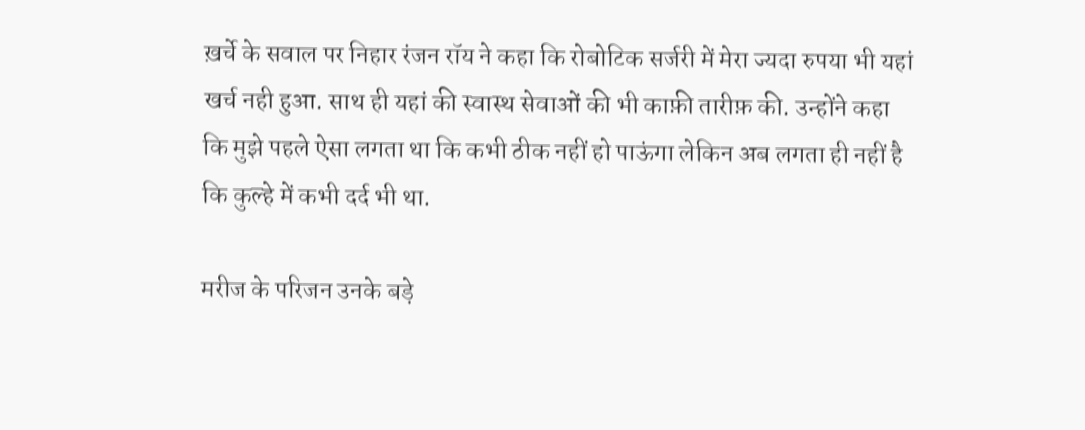ख़र्चे के सवाल पर निहार रंजन रॉय ने कहा कि रोबोटिक सर्जरी में मेरा ज्यदा रुपया भी यहां खर्च नही हुआ. साथ ही यहां की स्वास्थ सेवाओं की भी काफ़ी तारीफ़ की. उन्होंने कहा कि मुझे पहले ऐसा लगता था कि कभी ठीक नहीं हो पाऊंगा लेकिन अब लगता ही नहीं है कि कुल्हे में कभी दर्द भी था.

मरीज के परिजन उनके बड़े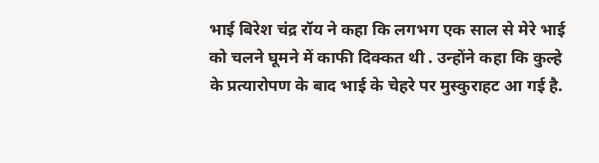भाई बिरेश चंद्र रॉय ने कहा कि लगभग एक साल से मेरे भाई को चलने घूमने में काफी दिक्कत थी . उन्होंने कहा कि कुल्हे के प्रत्यारोपण के बाद भाई के चेहरे पर मुस्कुराहट आ गई है.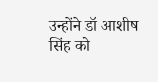उन्होंने डॉ आशीष सिंह को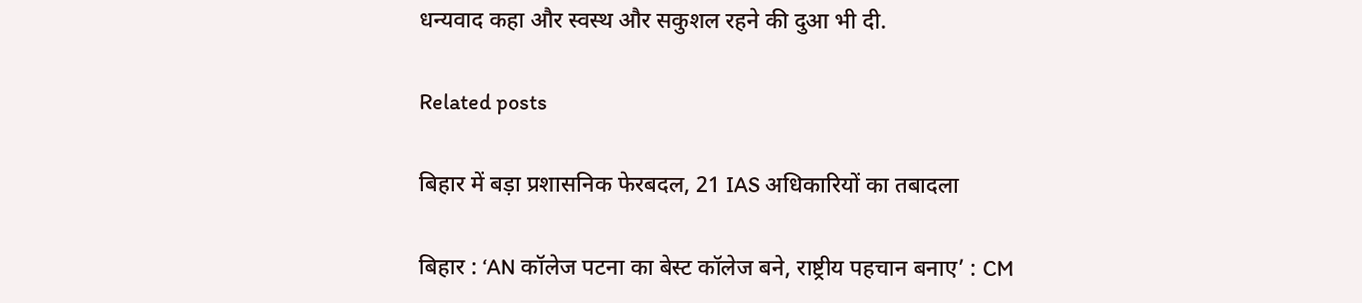धन्यवाद कहा और स्वस्थ और सकुशल रहने की दुआ भी दी.

Related posts

बिहार में बड़ा प्रशासनिक फेरबदल, 21 IAS अधिकारियों का तबादला

बिहार : ‘AN कॉलेज पटना का बेस्ट कॉलेज बने, राष्ट्रीय पहचान बनाए’ : CM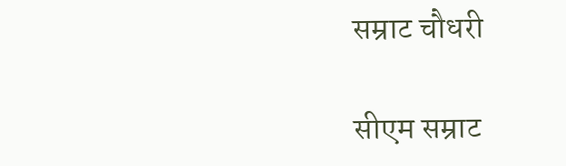सम्राट चौधरी

सीएम सम्राट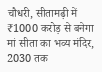चौधरी, सीतामढ़ी में ₹1000 करोड़ से बनेगा मां सीता का भव्य मंदिर, 2030 तक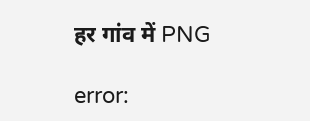हर गांव में PNG

error: